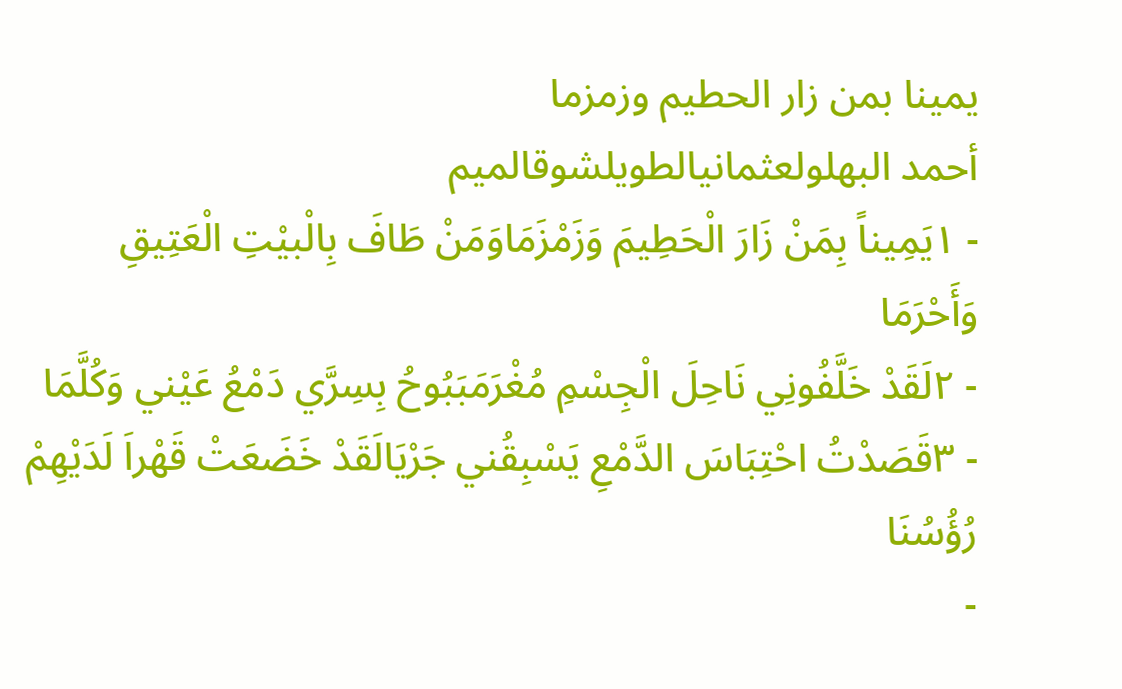يمينا بمن زار الحطيم وزمزما
أحمد البهلولعثمانيالطويلشوقالميم
- ١يَمِيناً بِمَنْ زَارَ الْحَطِيمَ وَزَمْزَمَاوَمَنْ طَافَ بِالْبيْتِ الْعَتِيقِ وَأَحْرَمَا
- ٢لَقَدْ خَلَّفُونِي نَاحِلَ الْجِسْمِ مُغْرَمَبَبُوحُ بِسِرَّي دَمْعُ عَيْني وَكُلَّمَا
- ٣قَصَدْتُ احْتِبَاسَ الدَّمْعِ يَسْبِقُني جَرْيَالَقَدْ خَضَعَتْ قَهْراَ لَدَيْهِمْ رُؤُسُنَا
-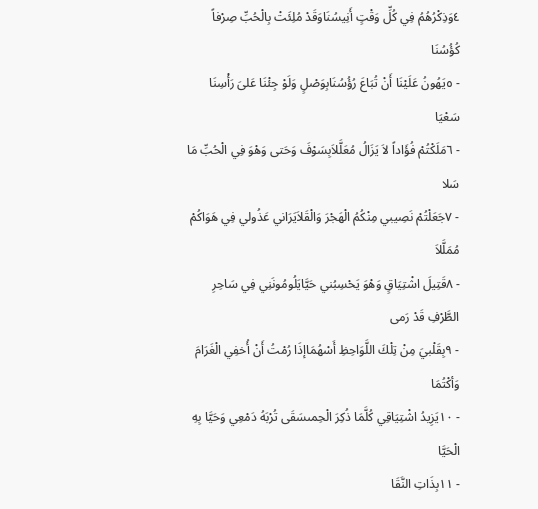٤وَذِكْرُهُمُ فِي كُلِّ وَقْتٍ أَنِيسُنَاوَقَدْ مُلِئَتْ بِالْحُبِّ صِرْفاً كُؤُسُنَا
- ٥يَهُونُ عَلَيْنَا أَنْ تُبَاعَ رُؤُسُنَابِوَصْلٍ وَلَوْ جِئْنَا عَلىَ رَأْسِنَا سَعْيَا
- ٦مَلَكْتُمْ فُؤَاداً لاَ يَزَالُ مُعَلَّلاَبِسَوْفَ وَحَتى وَهْوَ فِي الْحُبِّ مَا سَلا
- ٧جَعَلْتُمْ نَصِيبي مِنْكُمُ الْهَجْرَ وَالْقَلاَيَرَاني عَذُولي فِي هَوَاكُمْ مُمَلَّلاَ
- ٨قَتِيلَ اشْتِيَاقٍ وَهْوَ يَحْسِبُني حَيَّايَلُومُونَنِي فِي سَاحِرِ الطَّرْفِ قَدْ رَمى
- ٩بِقَلْبيَ مِنْ تِلْكَ اللَّوَاحِظِ أَسْهُمَاإذَا رُمْتُ أَنْ أُخفِي الْغَرَامَ وَأكْتُمَا
- ١٠يَزِيدُ اشْتِيَاقِي كُلَّمَا ذُكِرَ الْحِمىسَقَى تُرْبَهُ دَمْعِي وَحَيَّا بِهِ الْحَيَّا
- ١١بِذَاتِ النَّقَا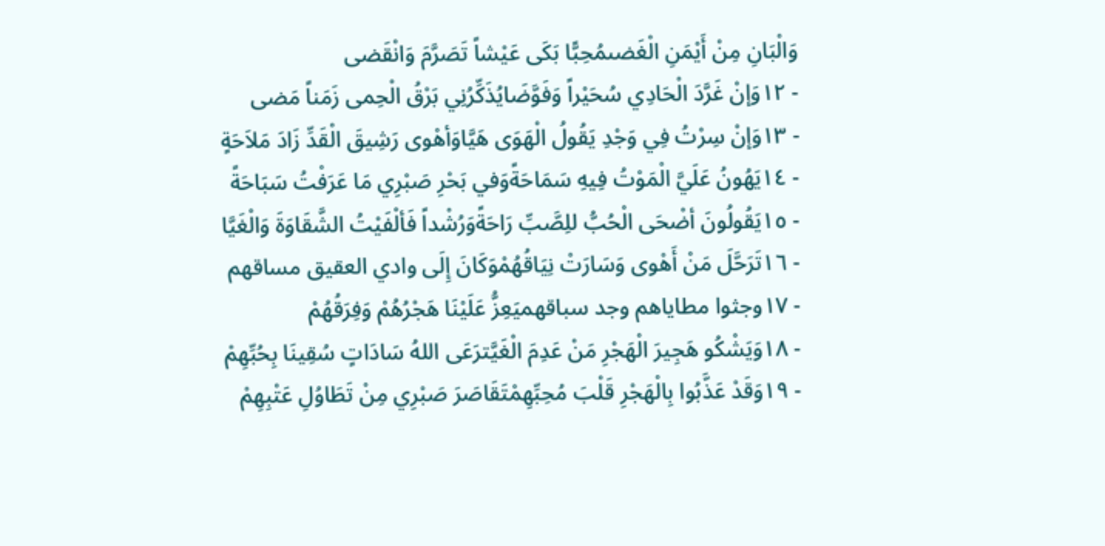وَالْبَانِ مِنْ أَيْمَنِ الْغَضىمُحِبًّا بَكَى عَيْشاً تَصَرَّمَ وَانْقَضى
- ١٢وَإنْ غَرَّدَ الْحَادِي سُحَيْراً وَفَوَّضَايُذَكِّرُنِي بَرْقُ الْحِمى زَمَناً مَضى
- ١٣وَإنْ سِرْتُ فِي وَجْدِ يَقُولُ الْهَوَى هَيَّاوَأهْوى رَشِيقَ الْقَدِّ زَادَ مَلاَحَةٍ
- ١٤يَهُونُ عَلَيَّ الْمَوْتُ فِيهِ سَمَاحَةًوَفي بَحْرِ صَبْرِي مَا عَرَفْتُ سَبَاحَةً
- ١٥يَقُولُونَ أضْحَى الْحُبُّ للِصَّبِّ رَاحَةًوَرُشْداً فَألْفَيْتُ الشَّقَاوَةَ وَالْغَيَّا
- ١٦تَرَحَّلَ مَنْ أَهْوى وَسَارَتْ نِيَاقُهُمْوَكَانَ إِلَى وادي العقيق مساقهم
- ١٧وجثوا مطاياهم وجد سباقهميَعِزُّ عَلَيْنَا هَجْرُهُمْ وَفِرَقُهُمْ
- ١٨وَيَشْكُو هَجِيرَ الْهَجْرِ مَنْ عَدِمَ الْغَيَّترَعَى اللهُ سَادَاتٍ سُقِينَا بِحُبِّهِمْ
- ١٩وَقَدْ عَذَّبُوا بِالْهَجْرِ قَلْبَ مُحِبِّهِمْتَقَاصَرَ صَبْرِي مِنْ تَطَاوُلِ عَتْبِهِمْ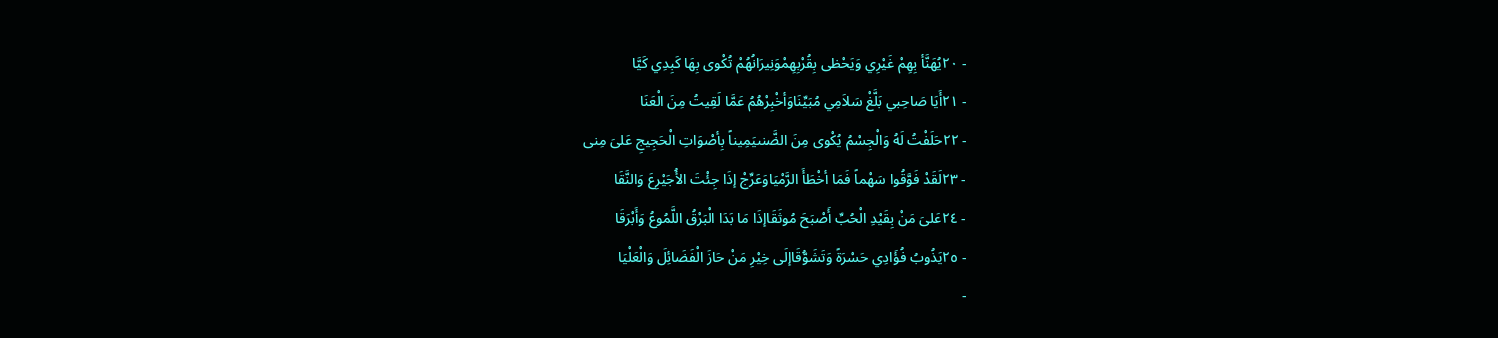- ٢٠يُهَنَّأ بِهِمْ غَيْرِي وَيَحْظى بِقُرْبِهِمْوَنِيرَانُهُمْ تُكْوى بِهَا كَبِدِي كَيَّا
- ٢١أَيَا صَاحِبي بَلَّغْ سَلاَمِي مُبَيِّنَاوَأخْبِرْهُمُ عَمَّا لَقِيتُ مِنَ الْعَنَا
- ٢٢حَلَفْتُ لَهُ وَالْجِسْمُ يُكْوى مِنَ الضَّنىيَمِيناً بِأصْوَاتِ الْحَجِيجِ عَلىَ مِنى
- ٢٣لَقَدْ فَوَّقُوا سَهْماً فَمَا أخْطَأَ الرَّمْيَاوَعَرِّجْ إذَا جِئْتَ الأُجَيْرِعَ وَالنَّقَا
- ٢٤عَلىَ مَنْ بِقَيْدِ الْحُبِّ أَصْبَحَ مُوثَقَاإذَا مَا بَدَا الْبَرْقُ اللَّمُوعُ وَأَبْرَقَا
- ٢٥يَذُوبُ فُؤَادِي حَسْرَةً وَتَشَوُّقَاإلَى خِيْرِ مَنْ حَازَ الْفَضَائِلَ وَالْعَلْيَا
-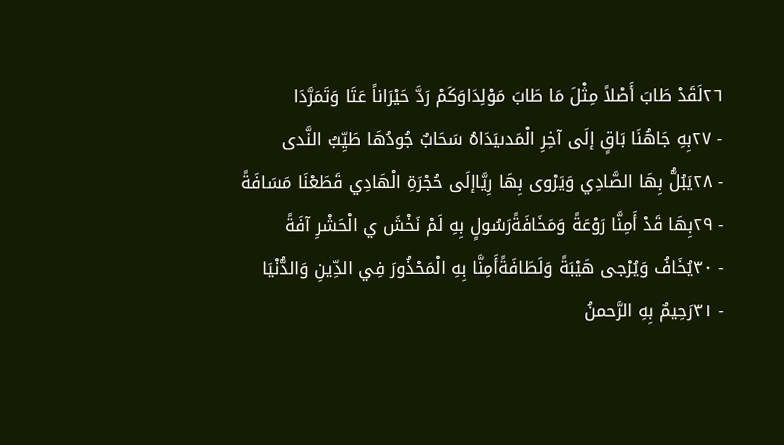٢٦لَقَدْ طَابَ أَصْلاً مِثْلَ مَا طَابَ مَوْلِدَاوَكَمْ رَدَّ حَيْرَاناً عَتَا وَتَمَرَّدَا
- ٢٧بِهِ جَاهُنَا بَاقٍ إلَى آخِرِ الْمَدىيَدَاهُ سَحَابٌ جُودُهَا طَيِّبُ النَّدى
- ٢٨يَبُلُّ بِهَا الصَّادِي وَيَرْوى بِهَا رِيَّاإلَى حُجْرَةِ الْهَادِي قَطَعْنَا مَسَافَةً
- ٢٩بِهَا قَدْ أَمِنَّا رَوْعَةً وَمَخَافَةًرَسُولٍ بِهِ لَمْ نَخْشَ ي الْحَشْرِ آفَةً
- ٣٠يُخَافُ وَيُرْجى هَيْبَةً وَلَطَافَةًأَمِنَّا بِهِ الْمَحْذُورَ فِي الدِّينِ وَالدُّنْيَا
- ٣١رَحِيمٌ بِهِ الرَّحمنُ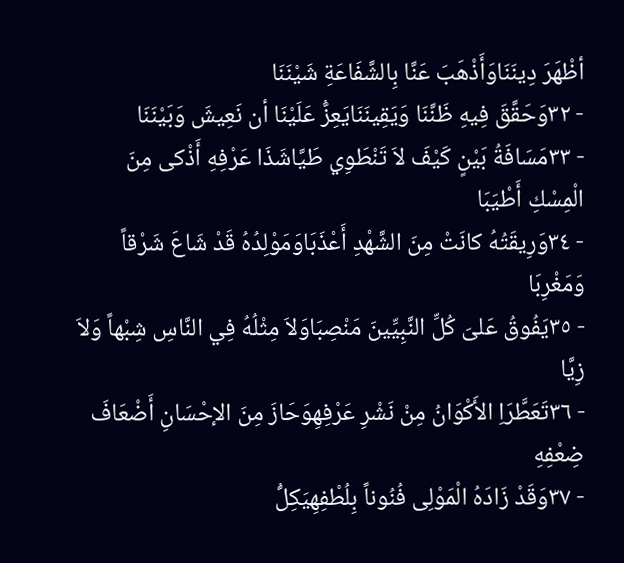أظْهَرَ دِينَنَاوَأَذْهَبَ عَنَّا بِالشَّفَاعَةِ شَيْنَنَا
- ٣٢وَحَقَّقَ فِيهِ ظَنَّنَا وَيَقِينَنَايَعِزُّ عَلَيْنَا أن نَعِيشَ وَبَيْنَنَا
- ٣٣مَسَافَةُ بَيْنٍ كَيْفَ لاَ تَنْطَوِي طَيَّاشَذَا عَرْفِهِ أَذْكى مِنَ الْمِسْكِ أَطْيَبَا
- ٣٤وَرِيقَتُهُ كانَتْ مِنَ الشَّهْدِ أَعْذَبَاوَمَوْلِدُهُ قَدْ شَاعَ شَرْقاً وَمَغْرِبَا
- ٣٥يَفُوقُ عَلىَ كُلِّ النَّبِيِّينَ مَنْصِبَاوَلاَ مِثْلُهُ فِي النَّاسِ شِبْهاً وَلاَ زِيَّا
- ٣٦تَعَطَّرَاِ الأَكْوَانُ مِنْ نَشْرِ عَرْفِهِوَحَازَ مِنَ الإحْسَانِ أَضْعَافَ ضِعْفِهِ
- ٣٧وَقَدْ زَادَهُ الْمَوْلِى فُنُوناً بِلُطْفِهِيَكِلُّ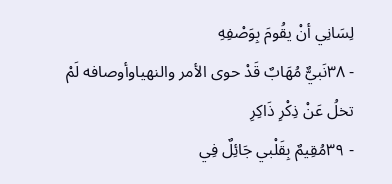لِسَانِي أنْ يقُومَ بِوَصْفِهِ
- ٣٨نَبيٌّ مُهَابٌ قَدْ حوى الأمر والنهياوأوصافه لَمْ تخلُ عَنْ ذِكْرِ ذَاكِرِ
- ٣٩مُقِيمٌ بِقَلْبي جَائِلٌ فِي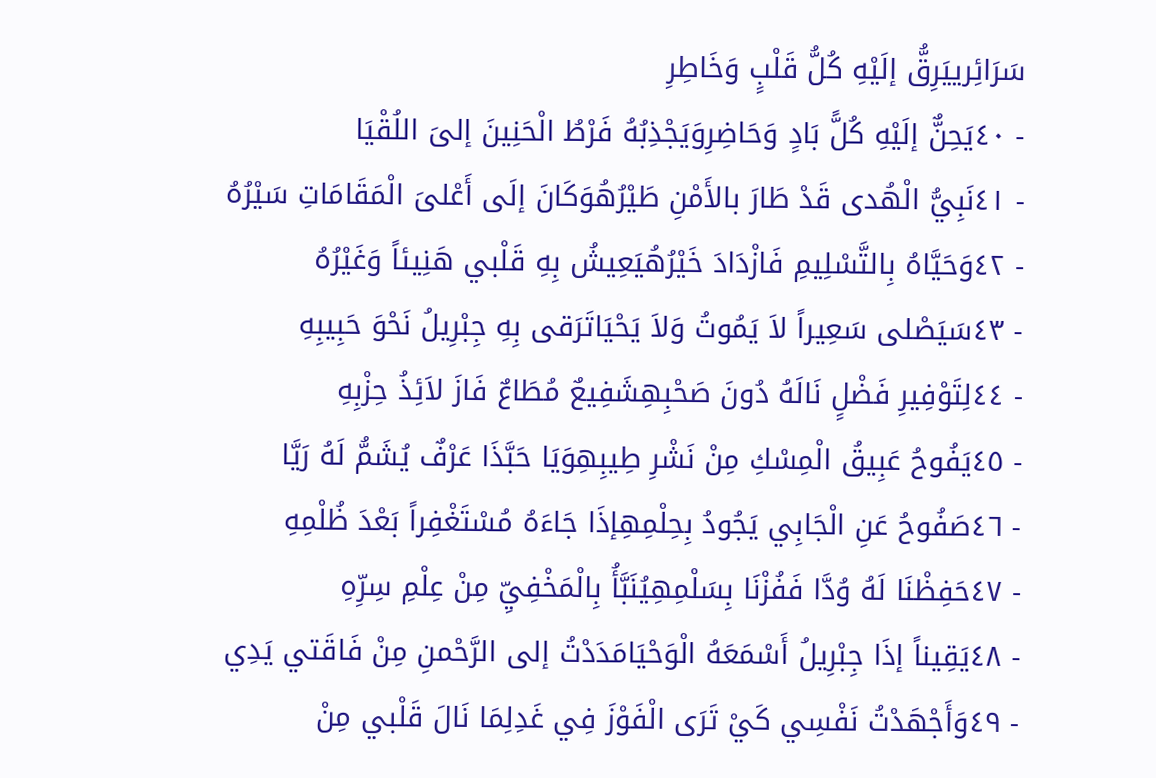سَرَائِرييَرِقُّ إلَيْهِ كُلُّ قَلْبٍ وَخَاطِرِ
- ٤٠يَحِنٌّ إلَيْهِ كُلًّ بَادٍ وَحَاضِرِوَيَجْذِبُهُ فَرْطُ الْحَنِينَ إلىَ اللُقْيَا
- ٤١نَبِيُّ الْهُدى قَدْ طَارَ بالأَمْنِ طَيْرُهُوَكَانَ إلَى أَعْلىَ الْمَقَامَاتِ سَيْرُهُ
- ٤٢وَحَيَّاهُ بِالتَّسْلِيمِ فَازْدَادَ خَيْرُهُيَعِيشُ بِهِ قَلْبي هَنِيئاً وَغَيْرُهُ
- ٤٣سَيَصْلى سَعِيراً لاَ يَمُوتُ وَلاَ يَحْيَاتَرَقى بِهِ جِبْرِيلُ نَحْوَ حَبِيبِهِ
- ٤٤لِتَوْفِيرِ فَضْلٍ نَالَهُ دُونَ صَحْبِهِشَفِيعٌ مُطَاعٌ فَازَ لاَئِذُ حِزْبِهِ
- ٤٥يَفُوحُ عَبِيقُ الْمِسْكِ مِنْ نَشْرِ طِيبِهِوَيَا حَبَّذَا عَرْفٌ يُشَمُّ لَهُ رَيَّا
- ٤٦صَفُوحُ عَنِ الْجَابِي يَجُودُ بِحِلْمِهِإذَا جَاءَهُ مُسْتَغْفِراً بَعْدَ ظُلْمِهِ
- ٤٧حَفِظْنَا لَهُ وُدَّا فَفُزْنَا بِسَلْمِهِيُنَبَّأُ بِالْمَخْفِيِّ مِنْ عِلْمِ سِرِّهِ
- ٤٨يَقِيناً إذَا جِبْرِيلُ أَسْمَعَهُ الْوَحْيَامَدَدْتُ إلى الرَّحْمنِ مِنْ فَاقَتي يَدِي
- ٤٩وَأَجْهَدْتُ نَفْسِي كَيْ تَرَى الْفَوْزَ فِي غَدِلِمَا نَالَ قَلْبي مِنْ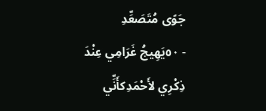جَوًى مُتَصَعِّدِ
- ٥٠يَهِيجُ غَرَامِي عِنْدَ ذِكْرِي لأَحْمَدِكأَنِّي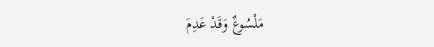مَلْسُوعٌ وَقَدْ عَدِمَ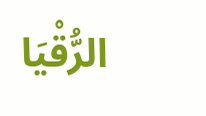الرُّقْيَا